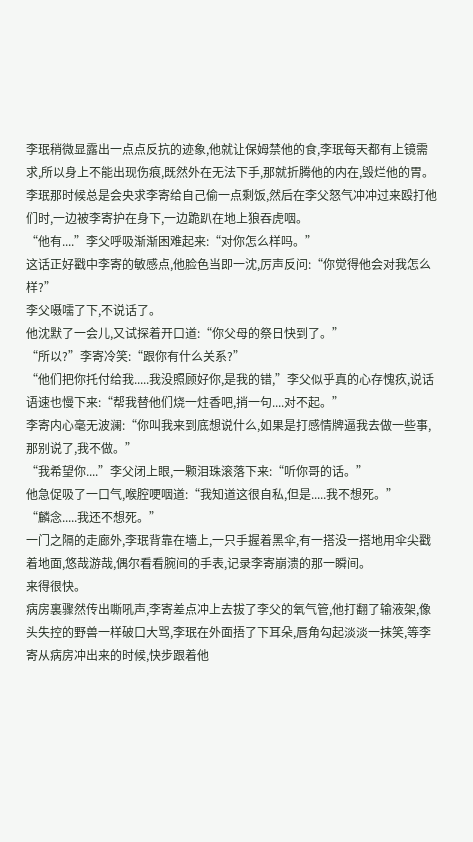李珉稍微显露出一点点反抗的迹象,他就让保姆禁他的食,李珉每天都有上镜需求,所以身上不能出现伤痕,既然外在无法下手,那就折腾他的内在,毁烂他的胃。
李珉那时候总是会央求李寄给自己偷一点剩饭,然后在李父怒气冲冲过来殴打他们时,一边被李寄护在身下,一边跪趴在地上狼吞虎咽。
“他有....”李父呼吸渐渐困难起来:“对你怎么样吗。”
这话正好戳中李寄的敏感点,他脸色当即一沈,厉声反问:“你觉得他会对我怎么样?”
李父嗫嚅了下,不说话了。
他沈默了一会儿,又试探着开口道:“你父母的祭日快到了。”
“所以?”李寄冷笑:“跟你有什么关系?”
“他们把你托付给我.....我没照顾好你,是我的错,”李父似乎真的心存愧疚,说话语速也慢下来:“帮我替他们烧一炷香吧,捎一句....对不起。”
李寄内心毫无波澜:“你叫我来到底想说什么,如果是打感情牌逼我去做一些事,那别说了,我不做。”
“我希望你....”李父闭上眼,一颗泪珠滚落下来:“听你哥的话。”
他急促吸了一口气,喉腔哽咽道:“我知道这很自私,但是.....我不想死。”
“麟念.....我还不想死。”
一门之隔的走廊外,李珉背靠在墻上,一只手握着黑伞,有一搭没一搭地用伞尖戳着地面,悠哉游哉,偶尔看看腕间的手表,记录李寄崩溃的那一瞬间。
来得很快。
病房裏骤然传出嘶吼声,李寄差点冲上去拔了李父的氧气管,他打翻了输液架,像头失控的野兽一样破口大骂,李珉在外面捂了下耳朵,唇角勾起淡淡一抹笑,等李寄从病房冲出来的时候,快步跟着他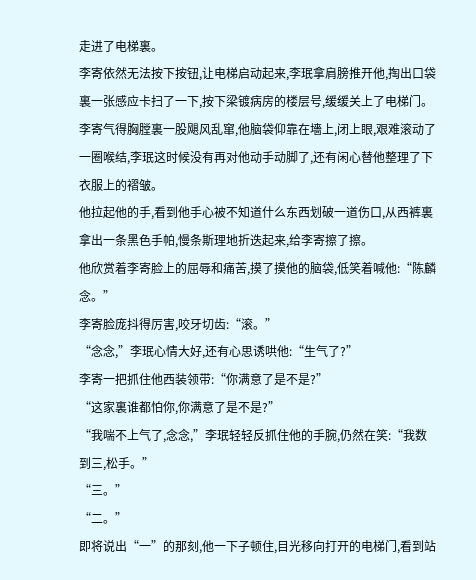走进了电梯裏。
李寄依然无法按下按钮,让电梯启动起来,李珉拿肩膀推开他,掏出口袋裏一张感应卡扫了一下,按下梁镀病房的楼层号,缓缓关上了电梯门。
李寄气得胸膛裏一股飓风乱窜,他脑袋仰靠在墻上,闭上眼,艰难滚动了一圈喉结,李珉这时候没有再对他动手动脚了,还有闲心替他整理了下衣服上的褶皱。
他拉起他的手,看到他手心被不知道什么东西划破一道伤口,从西裤裏拿出一条黑色手帕,慢条斯理地折迭起来,给李寄擦了擦。
他欣赏着李寄脸上的屈辱和痛苦,摸了摸他的脑袋,低笑着喊他:“陈麟念。”
李寄脸庞抖得厉害,咬牙切齿:“滚。”
“念念,”李珉心情大好,还有心思诱哄他:“生气了?”
李寄一把抓住他西装领带:“你满意了是不是?”
“这家裏谁都怕你,你满意了是不是?”
“我喘不上气了,念念,”李珉轻轻反抓住他的手腕,仍然在笑:“我数到三,松手。”
“三。”
“二。”
即将说出“一”的那刻,他一下子顿住,目光移向打开的电梯门,看到站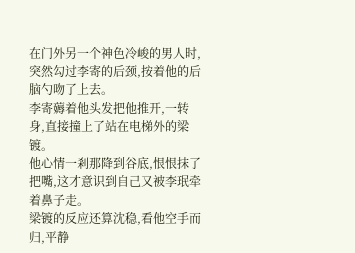在门外另一个神色冷峻的男人时,突然勾过李寄的后颈,按着他的后脑勺吻了上去。
李寄薅着他头发把他推开,一转身,直接撞上了站在电梯外的梁镀。
他心情一剎那降到谷底,恨恨抹了把嘴,这才意识到自己又被李珉牵着鼻子走。
梁镀的反应还算沈稳,看他空手而归,平静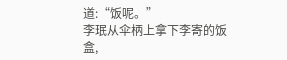道:“饭呢。”
李珉从伞柄上拿下李寄的饭盒,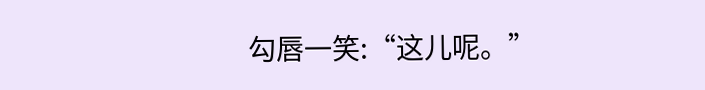勾唇一笑:“这儿呢。”